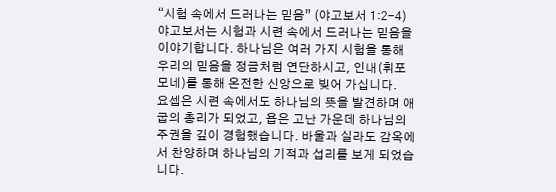“시험 속에서 드러나는 믿음” (야고보서 1:2-4)
야고보서는 시험과 시련 속에서 드러나는 믿음을 이야기합니다. 하나님은 여러 가지 시험을 통해 우리의 믿음을 정금처럼 연단하시고, 인내(휘포모네)를 통해 온전한 신앙으로 빚어 가십니다.
요셉은 시련 속에서도 하나님의 뜻을 발견하며 애굽의 총리가 되었고, 욥은 고난 가운데 하나님의 주권을 깊이 경험했습니다. 바울과 실라도 감옥에서 찬양하며 하나님의 기적과 섭리를 보게 되었습니다.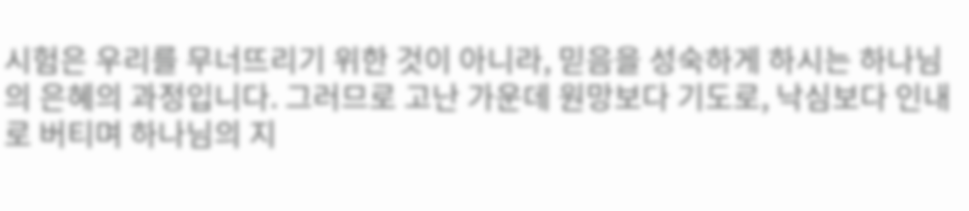시험은 우리를 무너뜨리기 위한 것이 아니라, 믿음을 성숙하게 하시는 하나님의 은혜의 과정입니다. 그러므로 고난 가운데 원망보다 기도로, 낙심보다 인내로 버티며 하나님의 지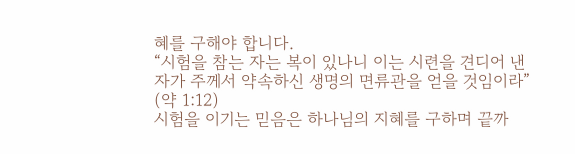혜를 구해야 합니다.
“시험을 참는 자는 복이 있나니 이는 시련을 견디어 낸 자가 주께서 약속하신 생명의 면류관을 얻을 것임이라” (약 1:12)
시험을 이기는 믿음은 하나님의 지혜를 구하며 끝까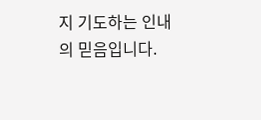지 기도하는 인내의 믿음입니다.